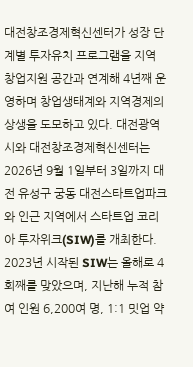대전창조경제혁신센터가 성장 단계별 투자유치 프로그램을 지역 창업지원 공간과 연계해 4년째 운영하며 창업생태계와 지역경제의 상생을 도모하고 있다. 대전광역시와 대전창조경제혁신센터는 2026년 9월 1일부터 3일까지 대전 유성구 궁동 대전스타트업파크와 인근 지역에서 스타트업 코리아 투자위크(SIW)를 개최한다. 2023년 시작된 SIW는 올해로 4회째를 맞았으며, 지난해 누적 참여 인원 6,200여 명, 1:1 밋업 약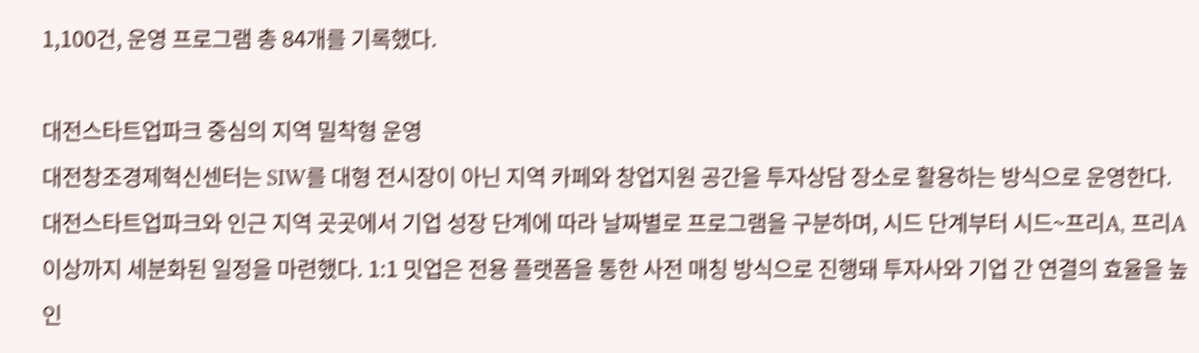1,100건, 운영 프로그램 총 84개를 기록했다.

대전스타트업파크 중심의 지역 밀착형 운영
대전창조경제혁신센터는 SIW를 대형 전시장이 아닌 지역 카페와 창업지원 공간을 투자상담 장소로 활용하는 방식으로 운영한다. 대전스타트업파크와 인근 지역 곳곳에서 기업 성장 단계에 따라 날짜별로 프로그램을 구분하며, 시드 단계부터 시드~프리A, 프리A 이상까지 세분화된 일정을 마련했다. 1:1 밋업은 전용 플랫폼을 통한 사전 매칭 방식으로 진행돼 투자사와 기업 간 연결의 효율을 높인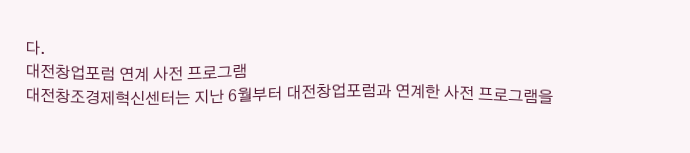다.
대전창업포럼 연계 사전 프로그램
대전창조경제혁신센터는 지난 6월부터 대전창업포럼과 연계한 사전 프로그램을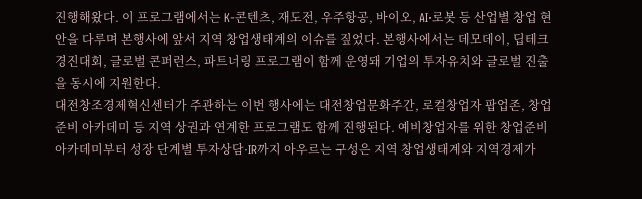진행해왔다. 이 프로그램에서는 K-콘텐츠, 재도전, 우주항공, 바이오, AI·로봇 등 산업별 창업 현안을 다루며 본행사에 앞서 지역 창업생태계의 이슈를 짚었다. 본행사에서는 데모데이, 딥테크 경진대회, 글로벌 콘퍼런스, 파트너링 프로그램이 함께 운영돼 기업의 투자유치와 글로벌 진출을 동시에 지원한다.
대전창조경제혁신센터가 주관하는 이번 행사에는 대전창업문화주간, 로컬창업자 팝업존, 창업준비 아카데미 등 지역 상권과 연계한 프로그램도 함께 진행된다. 예비창업자를 위한 창업준비 아카데미부터 성장 단계별 투자상담·IR까지 아우르는 구성은 지역 창업생태계와 지역경제가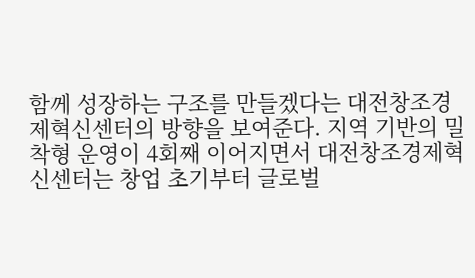함께 성장하는 구조를 만들겠다는 대전창조경제혁신센터의 방향을 보여준다. 지역 기반의 밀착형 운영이 4회째 이어지면서 대전창조경제혁신센터는 창업 초기부터 글로벌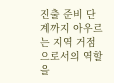진출 준비 단계까지 아우르는 지역 거점으로서의 역할을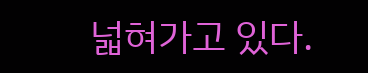넓혀가고 있다.